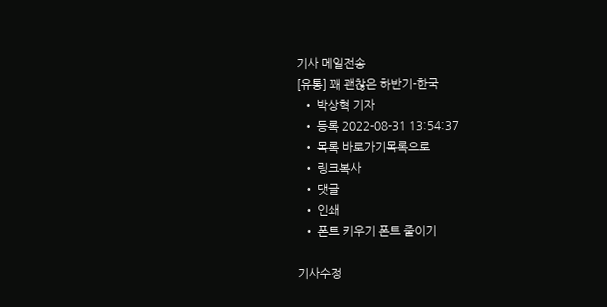기사 메일전송
[유통] 꽤 괜찮은 하반기-한국
  • 박상혁 기자
  • 등록 2022-08-31 13:54:37
  • 목록 바로가기목록으로
  • 링크복사
  • 댓글
  • 인쇄
  • 폰트 키우기 폰트 줄이기

기사수정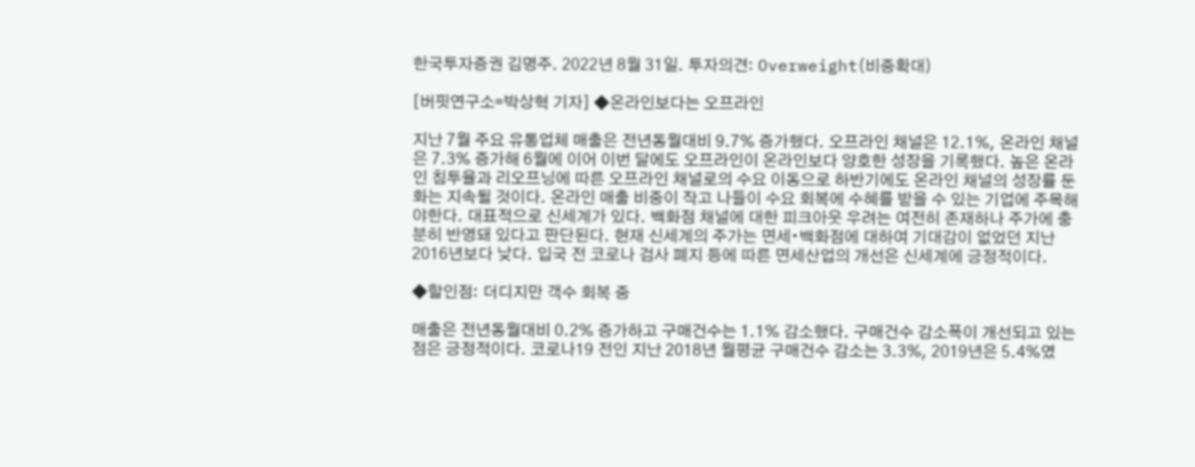한국투자증권 김명주. 2022년 8월 31일. 투자의견: Overweight(비중확대)

[버핏연구소=박상혁 기자] ◆온라인보다는 오프라인

지난 7월 주요 유통업체 매출은 전년동월대비 9.7% 증가했다. 오프라인 채널은 12.1%, 온라인 채널은 7.3% 증가해 6월에 이어 이번 달에도 오프라인이 온라인보다 양호한 성장을 기록했다. 높은 온라인 침투율과 리오프닝에 따른 오프라인 채널로의 수요 이동으로 하반기에도 온라인 채널의 성장률 둔화는 지속될 것이다. 온라인 매출 비중이 작고 나들이 수요 회복에 수혜를 받을 수 있는 기업에 주목해야한다. 대표적으로 신세계가 있다. 백화점 채널에 대한 피크아웃 우려는 여전히 존재하나 주가에 충분히 반영돼 있다고 판단된다. 현재 신세계의 주가는 면세∙백화점에 대하여 기대감이 없었던 지난 2016년보다 낮다. 입국 전 코로나 검사 폐지 등에 따른 면세산업의 개선은 신세계에 긍정적이다.

◆할인점: 더디지만 객수 회복 중

매출은 전년동월대비 0.2% 증가하고 구매건수는 1.1% 감소했다. 구매건수 감소폭이 개선되고 있는 점은 긍정적이다. 코로나19 전인 지난 2018년 월평균 구매건수 감소는 3.3%, 2019년은 5.4%였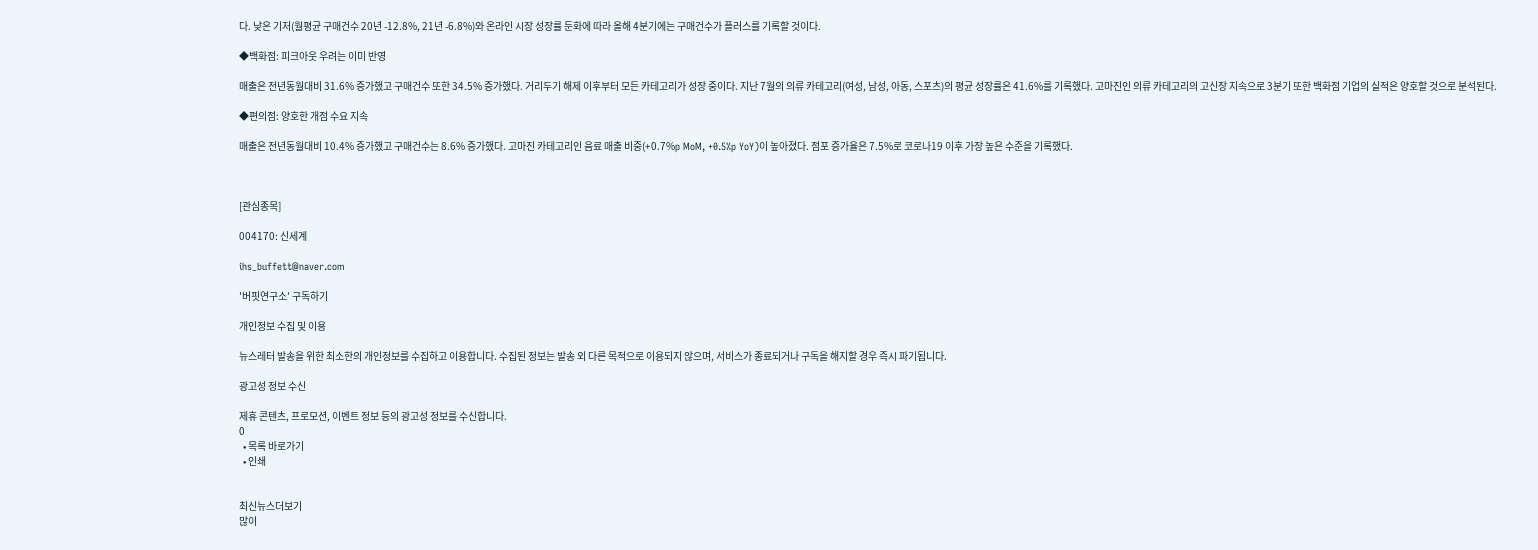다. 낮은 기저(월평균 구매건수 20년 -12.8%, 21년 -6.8%)와 온라인 시장 성장률 둔화에 따라 올해 4분기에는 구매건수가 플러스를 기록할 것이다.

◆백화점: 피크아웃 우려는 이미 반영

매출은 전년동월대비 31.6% 증가했고 구매건수 또한 34.5% 증가했다. 거리두기 해제 이후부터 모든 카테고리가 성장 중이다. 지난 7월의 의류 카테고리(여성, 남성, 아동, 스포츠)의 평균 성장률은 41.6%를 기록했다. 고마진인 의류 카테고리의 고신장 지속으로 3분기 또한 백화점 기업의 실적은 양호할 것으로 분석된다.

◆편의점: 양호한 개점 수요 지속

매출은 전년동월대비 10.4% 증가했고 구매건수는 8.6% 증가했다. 고마진 카테고리인 음료 매출 비중(+0.7%p MoM, +0.5%p YoY)이 높아졌다. 점포 증가율은 7.5%로 코로나19 이후 가장 높은 수준을 기록했다.



[관심종목]

004170: 신세계

ihs_buffett@naver.com

'버핏연구소' 구독하기

개인정보 수집 및 이용

뉴스레터 발송을 위한 최소한의 개인정보를 수집하고 이용합니다. 수집된 정보는 발송 외 다른 목적으로 이용되지 않으며, 서비스가 종료되거나 구독을 해지할 경우 즉시 파기됩니다.

광고성 정보 수신

제휴 콘텐츠, 프로모션, 이벤트 정보 등의 광고성 정보를 수신합니다.
0
  • 목록 바로가기
  • 인쇄


최신뉴스더보기
많이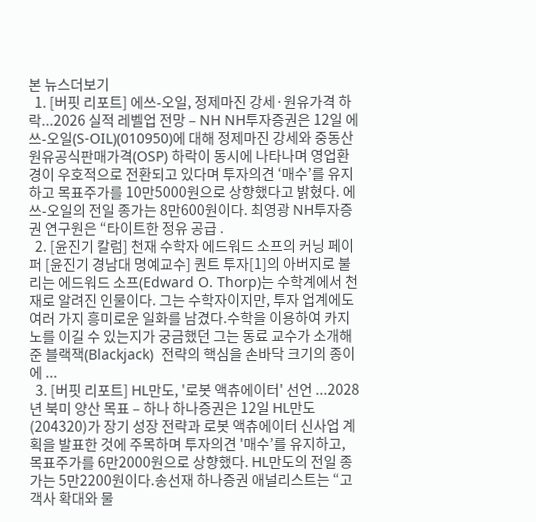본 뉴스더보기
  1. [버핏 리포트] 에쓰-오일, 정제마진 강세·원유가격 하락...2026 실적 레벨업 전망 – NH NH투자증권은 12일 에쓰-오일(S-OIL)(010950)에 대해 정제마진 강세와 중동산원유공식판매가격(OSP) 하락이 동시에 나타나며 영업환경이 우호적으로 전환되고 있다며 투자의견 ‘매수’를 유지하고 목표주가를 10만5000원으로 상향했다고 밝혔다. 에쓰-오일의 전일 종가는 8만600원이다. 최영광 NH투자증권 연구원은 “타이트한 정유 공급 .
  2. [윤진기 칼럼] 천재 수학자 에드워드 소프의 커닝 페이퍼 [윤진기 경남대 명예교수] 퀀트 투자[1]의 아버지로 불리는 에드워드 소프(Edward O. Thorp)는 수학계에서 천재로 알려진 인물이다. 그는 수학자이지만, 투자 업계에도 여러 가지 흥미로운 일화를 남겼다.수학을 이용하여 카지노를 이길 수 있는지가 궁금했던 그는 동료 교수가 소개해 준 블랙잭(Blackjack)  전략의 핵심을 손바닥 크기의 종이에 ...
  3. [버핏 리포트] HL만도, '로봇 액츄에이터' 선언 ...2028년 북미 양산 목표 – 하나 하나증권은 12일 HL만도(204320)가 장기 성장 전략과 로봇 액츄에이터 신사업 계획을 발표한 것에 주목하며 투자의견 '매수’를 유지하고, 목표주가를 6만2000원으로 상향했다. HL만도의 전일 종가는 5만2200원이다.송선재 하나증권 애널리스트는 “고객사 확대와 물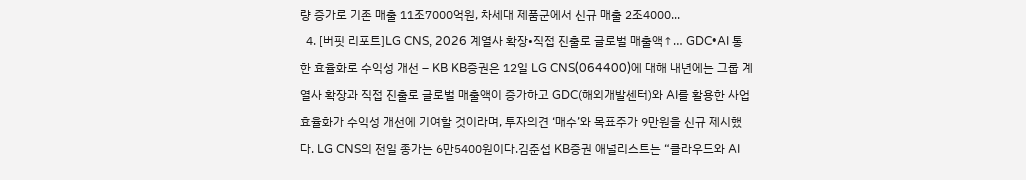량 증가로 기존 매출 11조7000억원, 차세대 제품군에서 신규 매출 2조4000...
  4. [버핏 리포트]LG CNS, 2026 계열사 확장•직접 진출로 글로벌 매출액↑… GDC•AI 통한 효율화로 수익성 개선 – KB KB증권은 12일 LG CNS(064400)에 대해 내년에는 그룹 계열사 확장과 직접 진출로 글로벌 매출액이 증가하고 GDC(해외개발센터)와 AI를 활용한 사업 효율화가 수익성 개선에 기여할 것이라며, 투자의견 ‘매수’와 목표주가 9만원을 신규 제시했다. LG CNS의 전일 종가는 6만5400원이다.김준섭 KB증권 애널리스트는 “클라우드와 AI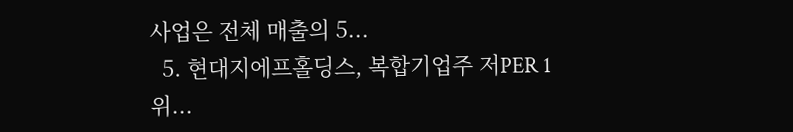사업은 전체 매출의 5...
  5. 현대지에프홀딩스, 복합기업주 저PER 1위...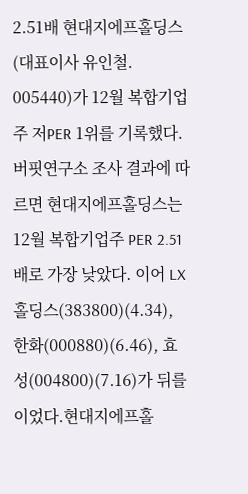2.51배 현대지에프홀딩스(대표이사 유인철. 005440)가 12월 복합기업주 저PER 1위를 기록했다.버핏연구소 조사 결과에 따르면 현대지에프홀딩스는 12월 복합기업주 PER 2.51배로 가장 낮았다. 이어 LX홀딩스(383800)(4.34), 한화(000880)(6.46), 효성(004800)(7.16)가 뒤를 이었다.현대지에프홀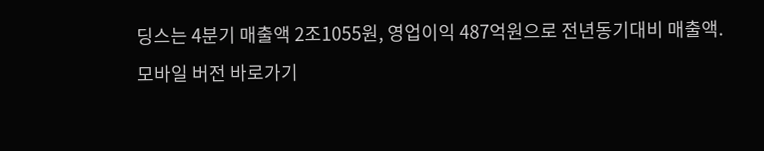딩스는 4분기 매출액 2조1055원, 영업이익 487억원으로 전년동기대비 매출액.
모바일 버전 바로가기